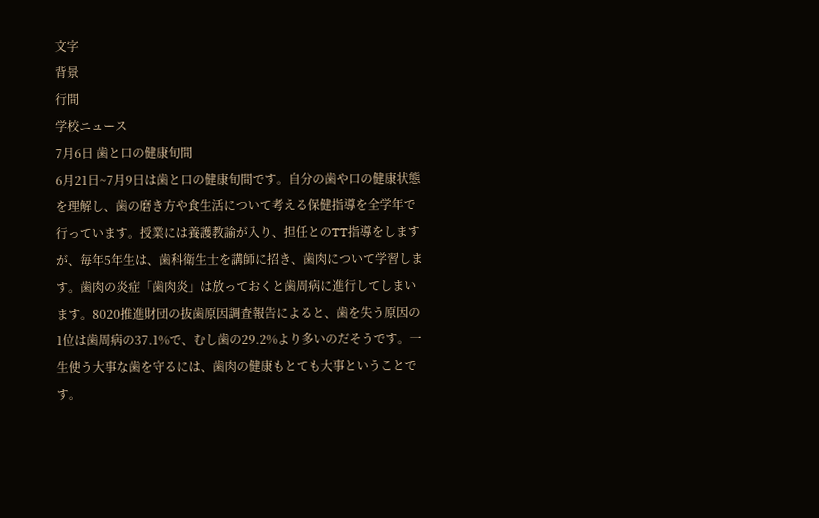文字
背景
行間
学校ニュース
7月6日 歯と口の健康旬間
6月21日~7月9日は歯と口の健康旬間です。自分の歯や口の健康状態を理解し、歯の磨き方や食生活について考える保健指導を全学年で行っています。授業には養護教諭が入り、担任とのTT指導をしますが、毎年5年生は、歯科衛生士を講師に招き、歯肉について学習します。歯肉の炎症「歯肉炎」は放っておくと歯周病に進行してしまいます。8020推進財団の抜歯原因調査報告によると、歯を失う原因の1位は歯周病の37.1%で、むし歯の29.2%より多いのだそうです。一生使う大事な歯を守るには、歯肉の健康もとても大事ということです。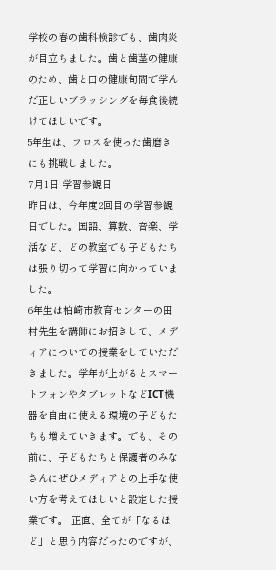学校の春の歯科検診でも、歯肉炎が目立ちました。歯と歯茎の健康のため、歯と口の健康旬間で学んだ正しいブラッシングを毎食後続けてほしいです。
5年生は、フロスを使った歯磨きにも挑戦しました。
7月1日 学習参観日
昨日は、今年度2回目の学習参観日でした。国語、算数、音楽、学活など、どの教室でも子どもたちは張り切って学習に向かっていました。
6年生は柏崎市教育センターの田村先生を講師にお招きして、メディアについての授業をしていただきました。学年が上がるとスマートフォンやタブレットなどICT機器を自由に使える環境の子どもたちも増えていきます。でも、その前に、子どもたちと保護者のみなさんにぜひメディアとの上手な使い方を考えてほしいと設定した授業です。 正直、全てが「なるほど」と思う内容だったのですが、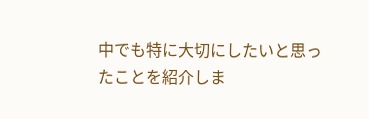中でも特に大切にしたいと思ったことを紹介しま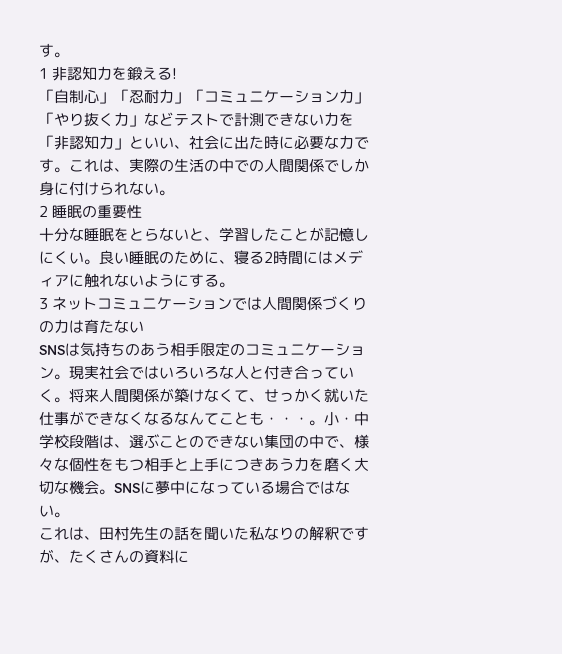す。
1 非認知力を鍛える!
「自制心」「忍耐力」「コミュニケーション力」「やり抜く力」などテストで計測できない力を「非認知力」といい、社会に出た時に必要な力です。これは、実際の生活の中での人間関係でしか身に付けられない。
2 睡眠の重要性
十分な睡眠をとらないと、学習したことが記憶しにくい。良い睡眠のために、寝る2時間にはメディアに触れないようにする。
3 ネットコミュニケーションでは人間関係づくりの力は育たない
SNSは気持ちのあう相手限定のコミュニケーション。現実社会ではいろいろな人と付き合っていく。将来人間関係が築けなくて、せっかく就いた仕事ができなくなるなんてことも・・・。小・中学校段階は、選ぶことのできない集団の中で、様々な個性をもつ相手と上手につきあう力を磨く大切な機会。SNSに夢中になっている場合ではない。
これは、田村先生の話を聞いた私なりの解釈ですが、たくさんの資料に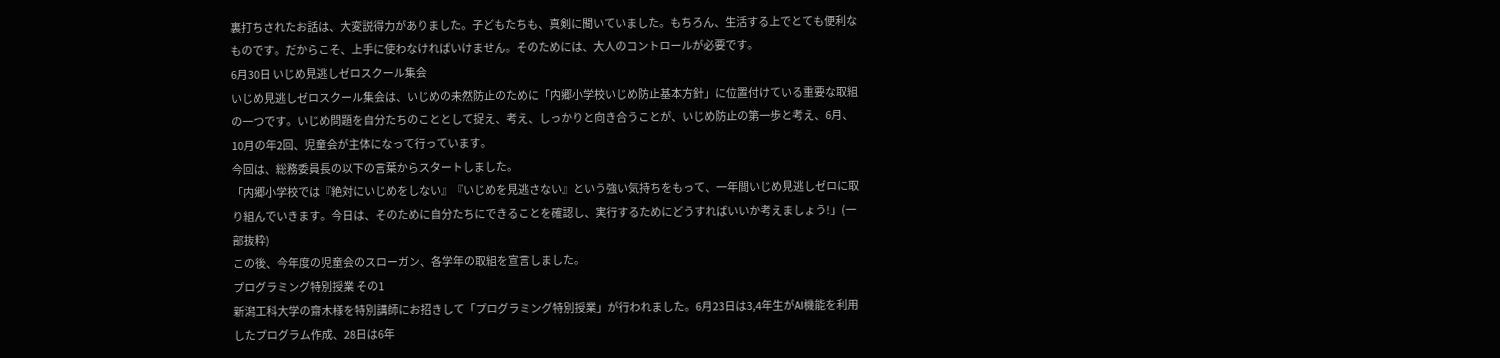裏打ちされたお話は、大変説得力がありました。子どもたちも、真剣に聞いていました。もちろん、生活する上でとても便利なものです。だからこそ、上手に使わなければいけません。そのためには、大人のコントロールが必要です。
6月30日 いじめ見逃しゼロスクール集会
いじめ見逃しゼロスクール集会は、いじめの未然防止のために「内郷小学校いじめ防止基本方針」に位置付けている重要な取組の一つです。いじめ問題を自分たちのこととして捉え、考え、しっかりと向き合うことが、いじめ防止の第一歩と考え、6月、10月の年2回、児童会が主体になって行っています。
今回は、総務委員長の以下の言葉からスタートしました。
「内郷小学校では『絶対にいじめをしない』『いじめを見逃さない』という強い気持ちをもって、一年間いじめ見逃しゼロに取り組んでいきます。今日は、そのために自分たちにできることを確認し、実行するためにどうすればいいか考えましょう!」(一部抜粋)
この後、今年度の児童会のスローガン、各学年の取組を宣言しました。
プログラミング特別授業 その1
新潟工科大学の齋木様を特別講師にお招きして「プログラミング特別授業」が行われました。6月23日は3,4年生がAI機能を利用したプログラム作成、28日は6年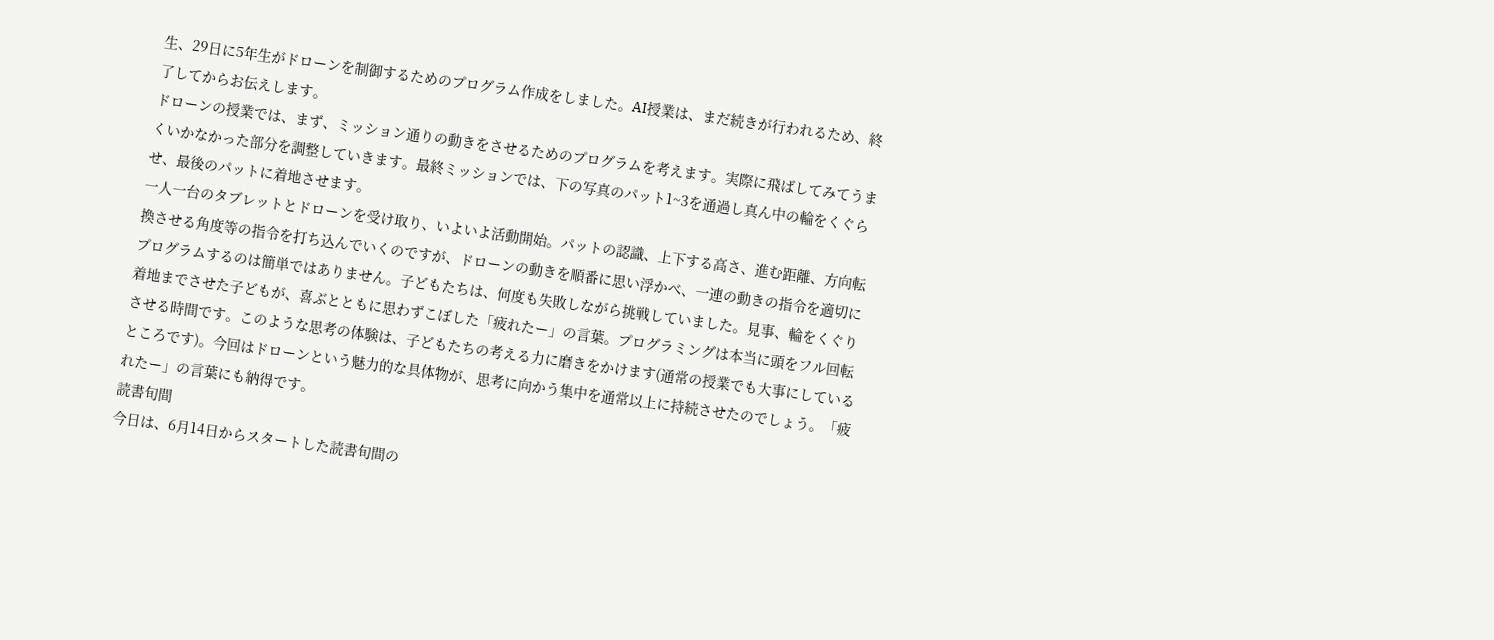生、29日に5年生がドローンを制御するためのプログラム作成をしました。AI授業は、まだ続きが行われるため、終了してからお伝えします。
ドローンの授業では、まず、ミッション通りの動きをさせるためのプログラムを考えます。実際に飛ばしてみてうまくいかなかった部分を調整していきます。最終ミッションでは、下の写真のパット1~3を通過し真ん中の輪をくぐらせ、最後のパットに着地させます。
一人一台のタブレットとドローンを受け取り、いよいよ活動開始。パットの認識、上下する高さ、進む距離、方向転換させる角度等の指令を打ち込んでいくのですが、ドローンの動きを順番に思い浮かべ、一連の動きの指令を適切にプログラムするのは簡単ではありません。子どもたちは、何度も失敗しながら挑戦していました。見事、輪をくぐり着地までさせた子どもが、喜ぶとともに思わずこぼした「疲れたー」の言葉。プログラミングは本当に頭をフル回転させる時間です。このような思考の体験は、子どもたちの考える力に磨きをかけます(通常の授業でも大事にしているところです)。今回はドローンという魅力的な具体物が、思考に向かう集中を通常以上に持続させたのでしょう。「疲れたー」の言葉にも納得です。
読書旬間
今日は、6月14日からスタートした読書旬間の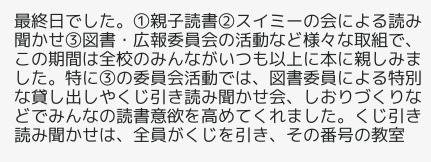最終日でした。①親子読書②スイミーの会による読み聞かせ③図書・広報委員会の活動など様々な取組で、この期間は全校のみんながいつも以上に本に親しみました。特に③の委員会活動では、図書委員による特別な貸し出しやくじ引き読み聞かせ会、しおりづくりなどでみんなの読書意欲を高めてくれました。くじ引き読み聞かせは、全員がくじを引き、その番号の教室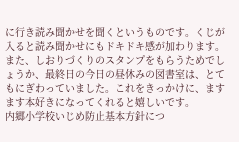に行き読み聞かせを聞くというものです。くじが入ると読み聞かせにもドキドキ感が加わります。また、しおりづくりのスタンプをもらうためでしょうか、最終日の今日の昼休みの図書室は、とてもにぎわっていました。これをきっかけに、ますます本好きになってくれると嬉しいです。
内郷小学校いじめ防止基本方針につ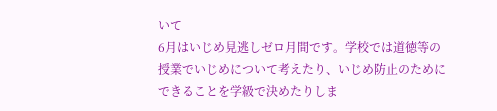いて
6月はいじめ見逃しゼロ月間です。学校では道徳等の授業でいじめについて考えたり、いじめ防止のためにできることを学級で決めたりしま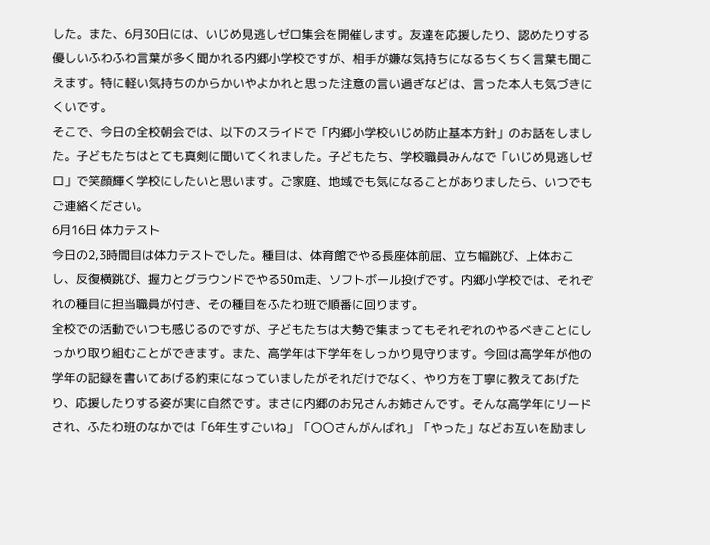した。また、6月30日には、いじめ見逃しゼロ集会を開催します。友達を応援したり、認めたりする優しいふわふわ言葉が多く聞かれる内郷小学校ですが、相手が嫌な気持ちになるちくちく言葉も聞こえます。特に軽い気持ちのからかいやよかれと思った注意の言い過ぎなどは、言った本人も気づきにくいです。
そこで、今日の全校朝会では、以下のスライドで「内郷小学校いじめ防止基本方針」のお話をしました。子どもたちはとても真剣に聞いてくれました。子どもたち、学校職員みんなで「いじめ見逃しゼロ」で笑顔輝く学校にしたいと思います。ご家庭、地域でも気になることがありましたら、いつでもご連絡ください。
6月16日 体力テスト
今日の2,3時間目は体力テストでした。種目は、体育館でやる長座体前屈、立ち幅跳び、上体おこし、反復横跳び、握力とグラウンドでやる50m走、ソフトボール投げです。内郷小学校では、それぞれの種目に担当職員が付き、その種目をふたわ班で順番に回ります。
全校での活動でいつも感じるのですが、子どもたちは大勢で集まってもそれぞれのやるべきことにしっかり取り組むことができます。また、高学年は下学年をしっかり見守ります。今回は高学年が他の学年の記録を書いてあげる約束になっていましたがそれだけでなく、やり方を丁寧に教えてあげたり、応援したりする姿が実に自然です。まさに内郷のお兄さんお姉さんです。そんな高学年にリードされ、ふたわ班のなかでは「6年生すごいね」「〇〇さんがんばれ」「やった」などお互いを励まし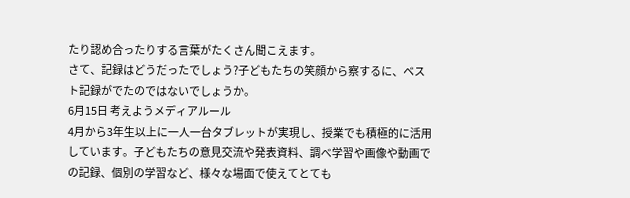たり認め合ったりする言葉がたくさん聞こえます。
さて、記録はどうだったでしょう?子どもたちの笑顔から察するに、ベスト記録がでたのではないでしょうか。
6月15日 考えようメディアルール
4月から3年生以上に一人一台タブレットが実現し、授業でも積極的に活用しています。子どもたちの意見交流や発表資料、調べ学習や画像や動画での記録、個別の学習など、様々な場面で使えてとても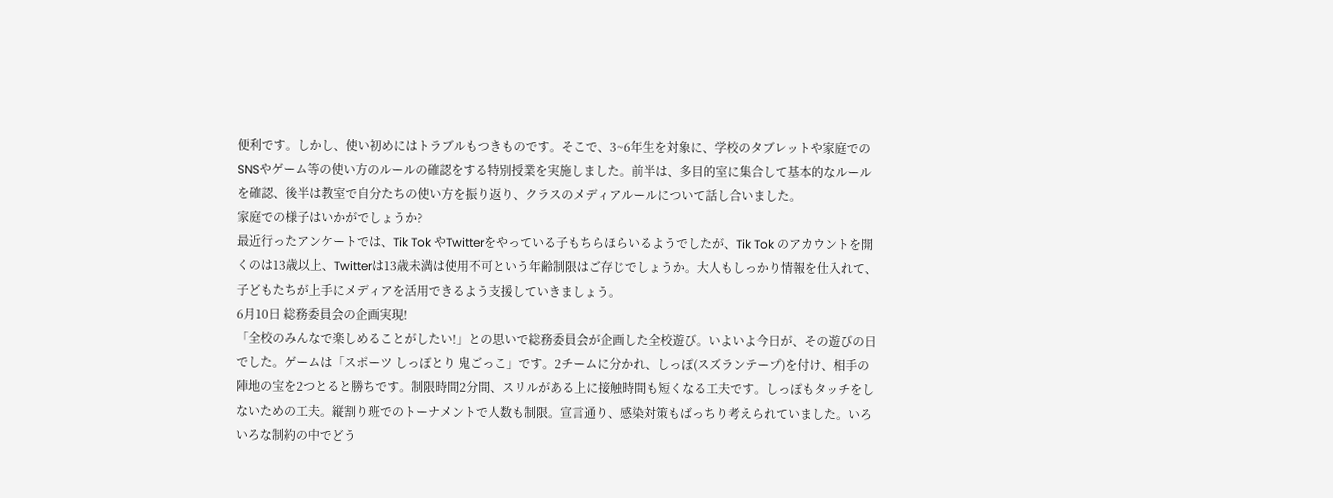便利です。しかし、使い初めにはトラブルもつきものです。そこで、3~6年生を対象に、学校のタブレットや家庭でのSNSやゲーム等の使い方のルールの確認をする特別授業を実施しました。前半は、多目的室に集合して基本的なルールを確認、後半は教室で自分たちの使い方を振り返り、クラスのメディアルールについて話し合いました。
家庭での様子はいかがでしょうか?
最近行ったアンケートでは、Tik Tok やTwitterをやっている子もちらほらいるようでしたが、Tik Tok のアカウントを開くのは13歳以上、Twitterは13歳未満は使用不可という年齢制限はご存じでしょうか。大人もしっかり情報を仕入れて、子どもたちが上手にメディアを活用できるよう支援していきましょう。
6月10日 総務委員会の企画実現!
「全校のみんなで楽しめることがしたい!」との思いで総務委員会が企画した全校遊び。いよいよ今日が、その遊びの日でした。ゲームは「スポーツ しっぽとり 鬼ごっこ」です。2チームに分かれ、しっぽ(スズランテープ)を付け、相手の陣地の宝を2つとると勝ちです。制限時間2分間、スリルがある上に接触時間も短くなる工夫です。しっぽもタッチをしないための工夫。縦割り班でのトーナメントで人数も制限。宣言通り、感染対策もばっちり考えられていました。いろいろな制約の中でどう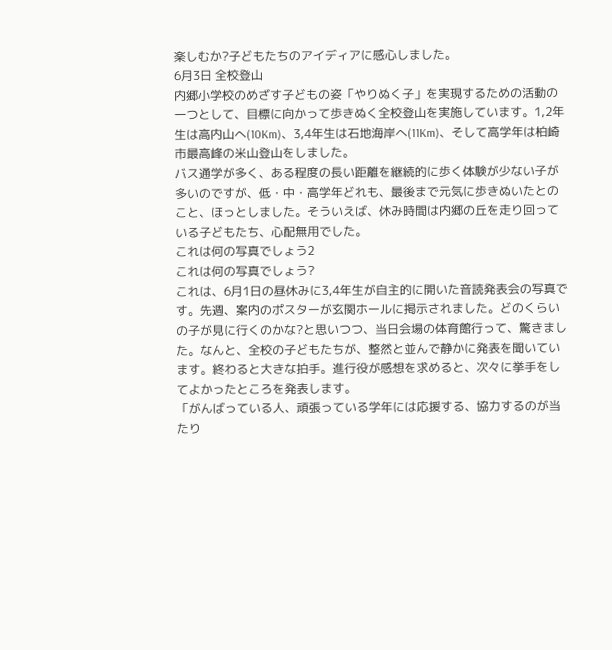楽しむか?子どもたちのアイディアに感心しました。
6月3日 全校登山
内郷小学校のめざす子どもの姿「やりぬく子」を実現するための活動の一つとして、目標に向かって歩きぬく全校登山を実施しています。1,2年生は高内山へ(10Km)、3,4年生は石地海岸へ(11Km)、そして高学年は柏崎市最高峰の米山登山をしました。
バス通学が多く、ある程度の長い距離を継続的に歩く体験が少ない子が多いのですが、低・中・高学年どれも、最後まで元気に歩きぬいたとのこと、ほっとしました。そういえば、休み時間は内郷の丘を走り回っている子どもたち、心配無用でした。
これは何の写真でしょう2
これは何の写真でしょう?
これは、6月1日の昼休みに3,4年生が自主的に開いた音読発表会の写真です。先週、案内のポスターが玄関ホールに掲示されました。どのくらいの子が見に行くのかな?と思いつつ、当日会場の体育館行って、驚きました。なんと、全校の子どもたちが、整然と並んで静かに発表を聞いています。終わると大きな拍手。進行役が感想を求めると、次々に挙手をしてよかったところを発表します。
「がんばっている人、頑張っている学年には応援する、協力するのが当たり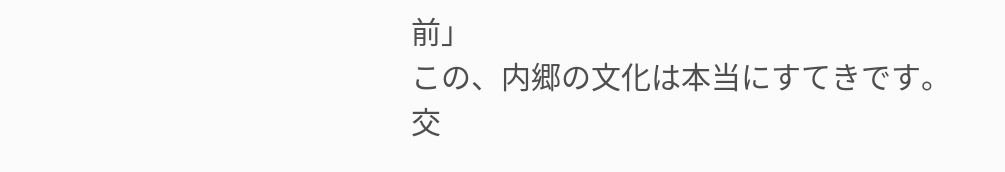前」
この、内郷の文化は本当にすてきです。
交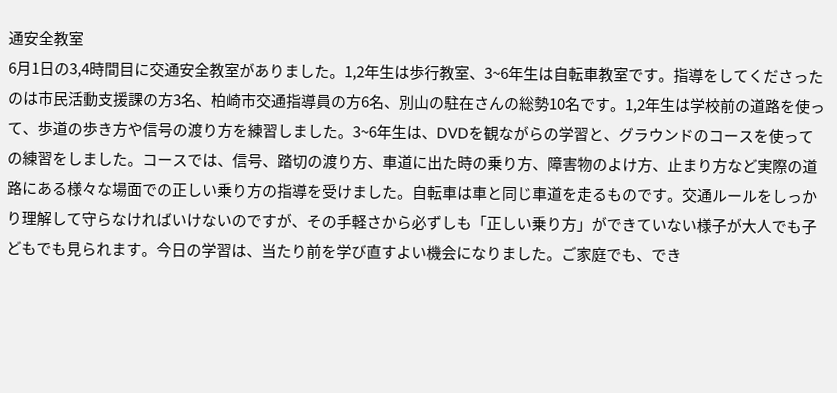通安全教室
6月1日の3,4時間目に交通安全教室がありました。1,2年生は歩行教室、3~6年生は自転車教室です。指導をしてくださったのは市民活動支援課の方3名、柏崎市交通指導員の方6名、別山の駐在さんの総勢10名です。1,2年生は学校前の道路を使って、歩道の歩き方や信号の渡り方を練習しました。3~6年生は、DVDを観ながらの学習と、グラウンドのコースを使っての練習をしました。コースでは、信号、踏切の渡り方、車道に出た時の乗り方、障害物のよけ方、止まり方など実際の道路にある様々な場面での正しい乗り方の指導を受けました。自転車は車と同じ車道を走るものです。交通ルールをしっかり理解して守らなければいけないのですが、その手軽さから必ずしも「正しい乗り方」ができていない様子が大人でも子どもでも見られます。今日の学習は、当たり前を学び直すよい機会になりました。ご家庭でも、でき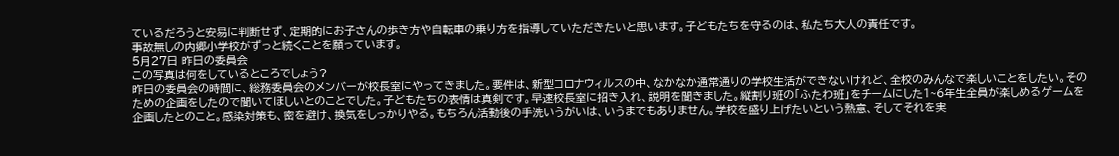ているだろうと安易に判断せず、定期的にお子さんの歩き方や自転車の乗り方を指導していただきたいと思います。子どもたちを守るのは、私たち大人の責任です。
事故無しの内郷小学校がずっと続くことを願っています。
5月27日 昨日の委員会
この写真は何をしているところでしょう?
昨日の委員会の時間に、総務委員会のメンバーが校長室にやってきました。要件は、新型コロナウィルスの中、なかなか通常通りの学校生活ができないけれど、全校のみんなで楽しいことをしたい。そのための企画をしたので聞いてほしいとのことでした。子どもたちの表情は真剣です。早速校長室に招き入れ、説明を聞きました。縦割り班の「ふたわ班」をチームにした1~6年生全員が楽しめるゲームを企画したとのこと。感染対策も、密を避け、換気をしっかりやる。もちろん活動後の手洗いうがいは、いうまでもありません。学校を盛り上げたいという熱意、そしてそれを実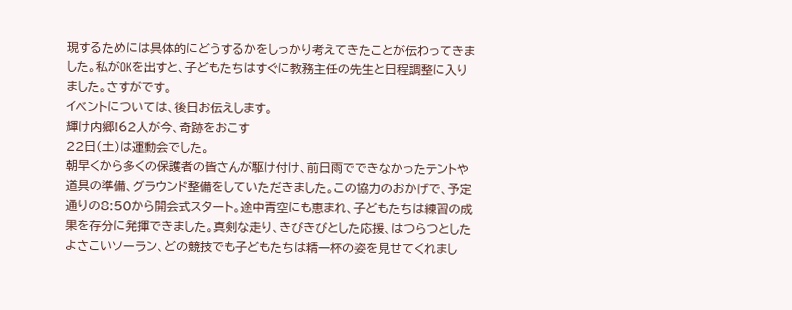現するためには具体的にどうするかをしっかり考えてきたことが伝わってきました。私がOKを出すと、子どもたちはすぐに教務主任の先生と日程調整に入りました。さすがです。
イベントについては、後日お伝えします。
輝け内郷!62人が今、奇跡をおこす
22日(土)は運動会でした。
朝早くから多くの保護者の皆さんが駆け付け、前日雨でできなかったテントや道具の準備、グラウンド整備をしていただきました。この協力のおかげで、予定通りの8:50から開会式スタート。途中青空にも恵まれ、子どもたちは練習の成果を存分に発揮できました。真剣な走り、きびきびとした応援、はつらつとしたよさこいソーラン、どの競技でも子どもたちは精一杯の姿を見せてくれまし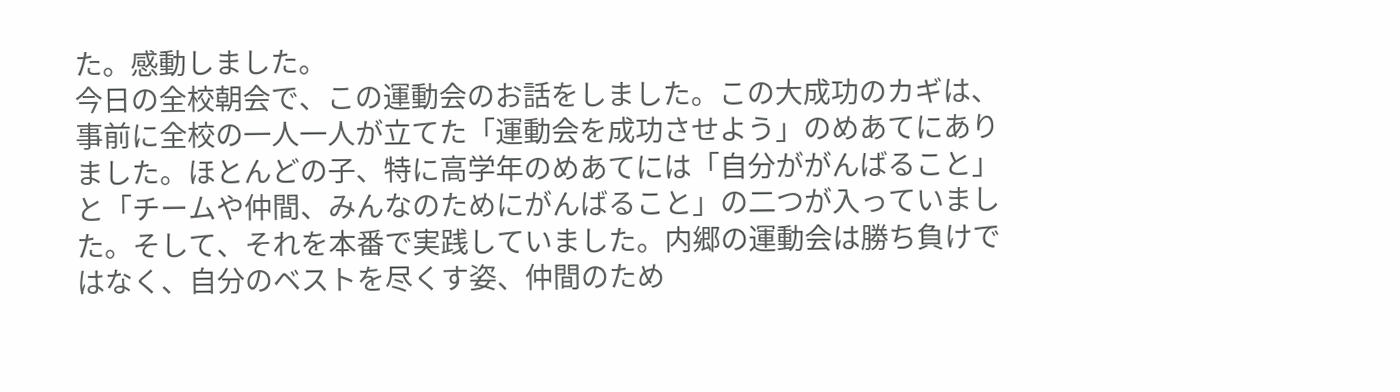た。感動しました。
今日の全校朝会で、この運動会のお話をしました。この大成功のカギは、事前に全校の一人一人が立てた「運動会を成功させよう」のめあてにありました。ほとんどの子、特に高学年のめあてには「自分ががんばること」と「チームや仲間、みんなのためにがんばること」の二つが入っていました。そして、それを本番で実践していました。内郷の運動会は勝ち負けではなく、自分のベストを尽くす姿、仲間のため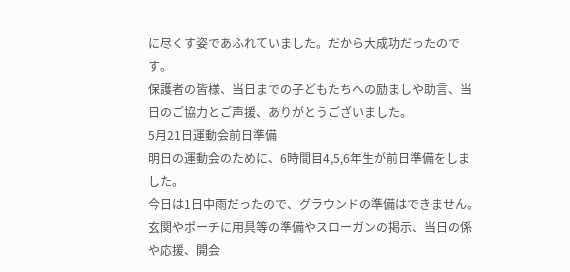に尽くす姿であふれていました。だから大成功だったのです。
保護者の皆様、当日までの子どもたちへの励ましや助言、当日のご協力とご声援、ありがとうございました。
5月21日運動会前日準備
明日の運動会のために、6時間目4,5,6年生が前日準備をしました。
今日は1日中雨だったので、グラウンドの準備はできません。玄関やポーチに用具等の準備やスローガンの掲示、当日の係や応援、開会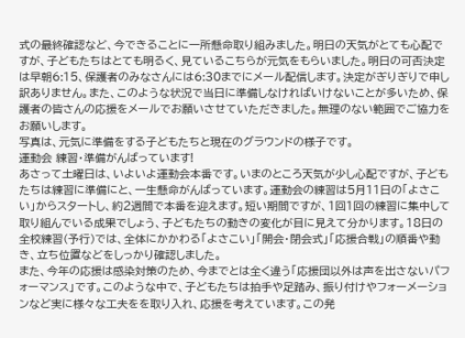式の最終確認など、今できることに一所懸命取り組みました。明日の天気がとても心配ですが、子どもたちはとても明るく、見ているこちらが元気をもらいました。明日の可否決定は早朝6:15、保護者のみなさんには6:30までにメール配信します。決定がぎりぎりで申し訳ありません。また、このような状況で当日に準備しなければいけないことが多いため、保護者の皆さんの応援をメールでお願いさせていただきました。無理のない範囲でご協力をお願いします。
写真は、元気に準備をする子どもたちと現在のグラウンドの様子です。
運動会 練習・準備がんばっています!
あさって土曜日は、いよいよ運動会本番です。いまのところ天気が少し心配ですが、子どもたちは練習に準備にと、一生懸命がんばっています。運動会の練習は5月11日の「よさこい」からスタートし、約2週間で本番を迎えます。短い期間ですが、1回1回の練習に集中して取り組んでいる成果でしょう、子どもたちの動きの変化が目に見えて分かります。18日の全校練習(予行)では、全体にかかわる「よさこい」「開会・閉会式」「応援合戦」の順番や動き、立ち位置などをしっかり確認しました。
また、今年の応援は感染対策のため、今までとは全く違う「応援団以外は声を出さないパフォーマンス」です。このような中で、子どもたちは拍手や足踏み、振り付けやフォーメーションなど実に様々な工夫をを取り入れ、応援を考えています。この発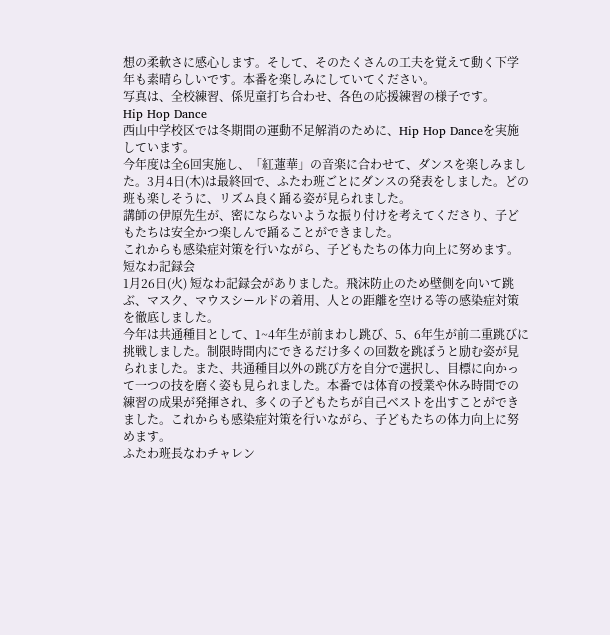想の柔軟さに感心します。そして、そのたくさんの工夫を覚えて動く下学年も素晴らしいです。本番を楽しみにしていてください。
写真は、全校練習、係児童打ち合わせ、各色の応援練習の様子です。
Hip Hop Dance
西山中学校区では冬期間の運動不足解消のために、Hip Hop Danceを実施しています。
今年度は全6回実施し、「紅蓮華」の音楽に合わせて、ダンスを楽しみました。3月4日(木)は最終回で、ふたわ班ごとにダンスの発表をしました。どの班も楽しそうに、リズム良く踊る姿が見られました。
講師の伊原先生が、密にならないような振り付けを考えてくださり、子どもたちは安全かつ楽しんで踊ることができました。
これからも感染症対策を行いながら、子どもたちの体力向上に努めます。
短なわ記録会
1月26日(火) 短なわ記録会がありました。飛沫防止のため壁側を向いて跳ぶ、マスク、マウスシールドの着用、人との距離を空ける等の感染症対策を徹底しました。
今年は共通種目として、1~4年生が前まわし跳び、5、6年生が前二重跳びに挑戦しました。制限時間内にできるだけ多くの回数を跳ぼうと励む姿が見られました。また、共通種目以外の跳び方を自分で選択し、目標に向かって一つの技を磨く姿も見られました。本番では体育の授業や休み時間での練習の成果が発揮され、多くの子どもたちが自己ベストを出すことができました。これからも感染症対策を行いながら、子どもたちの体力向上に努めます。
ふたわ班長なわチャレン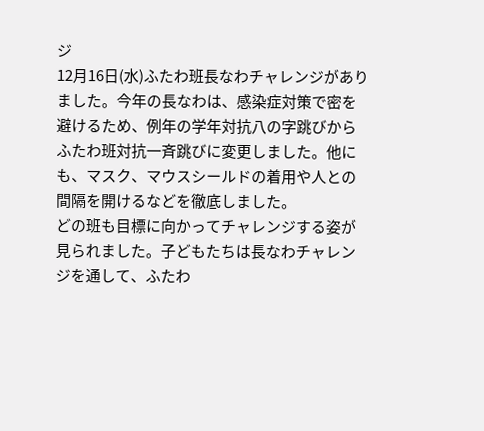ジ
12月16日(水)ふたわ班長なわチャレンジがありました。今年の長なわは、感染症対策で密を避けるため、例年の学年対抗八の字跳びからふたわ班対抗一斉跳びに変更しました。他にも、マスク、マウスシールドの着用や人との間隔を開けるなどを徹底しました。
どの班も目標に向かってチャレンジする姿が見られました。子どもたちは長なわチャレンジを通して、ふたわ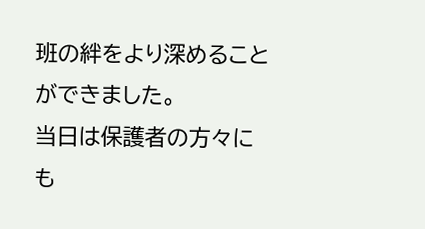班の絆をより深めることができました。
当日は保護者の方々にも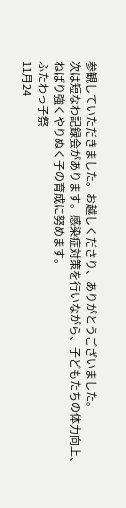参観していただきました。お越しくださり、ありがとうございました。
次は短なわ記録会があります。感染症対策を行いながら、子どもたちの体力向上、ねばり強くやりぬく子の育成に努めます。
ふたわっ子祭
11月24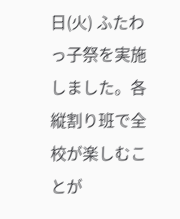日(火) ふたわっ子祭を実施しました。各縦割り班で全校が楽しむことが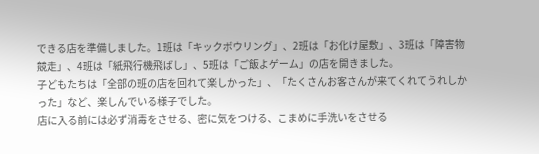できる店を準備しました。1班は「キックボウリング」、2班は「お化け屋敷」、3班は「障害物競走」、4班は「紙飛行機飛ばし」、5班は「ご飯よゲーム」の店を開きました。
子どもたちは「全部の班の店を回れて楽しかった」、「たくさんお客さんが来てくれてうれしかった」など、楽しんでいる様子でした。
店に入る前には必ず消毒をさせる、密に気をつける、こまめに手洗いをさせる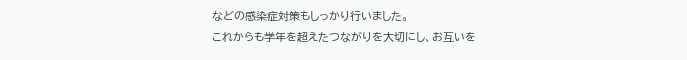などの感染症対策もしっかり行いました。
これからも学年を超えたつながりを大切にし、お互いを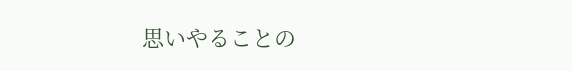思いやることの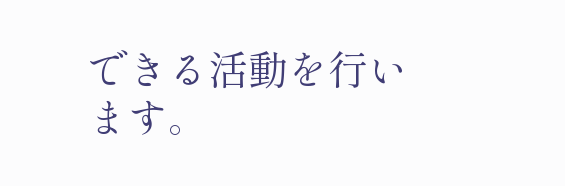できる活動を行います。